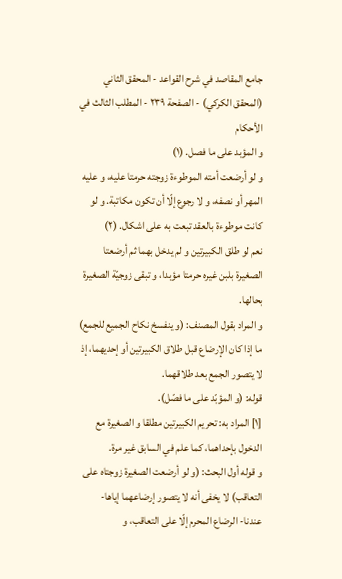جامع المقاصد في شرح القواعد - المحقق الثاني (المحقق الكركي) - الصفحة ٢٣٩ - المطلب الثالث في الأحكام
و المؤبد على ما فصل. (١)
و لو أرضعت أمته الموطوءة زوجته حرمتا عليه، و عليه المهر أو نصفه، و لا رجوع إلّا أن تكون مكاتبة. و لو كانت موطوءة بالعقد تبعت به على اشكال. (٢)
نعم لو طلق الكبيرتين و لم يدخل بهما ثم أرضعتا الصغيرة بلبن غيره حرمتا مؤبدا، و تبقى زوجيّة الصغيرة بحالها.
و المراد بقول المصنف: (و ينفسخ نكاح الجميع للجمع) ما إذا كان الإرضاع قبل طلاق الكبيرتين أو إحديهما، إذ لا يتصور الجمع بعد طلاقهما.
قوله: (و المؤبّد على ما فصّل).
[١] المراد به: تحريم الكبيرتين مطلقا و الصغيرة مع الدخول بإحداهما، كما علم في السابق غير مرة.
و قوله أول البحث: (و لو أرضعت الصغيرة زوجتاه على التعاقب) لا يخفى أنه لا يتصور إرضاعهما إياها- عندنا- الرضاع المحرم إلّا على التعاقب، و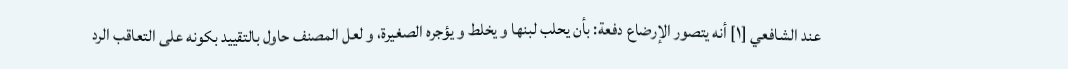عند الشافعي [١] أنه يتصور الإرضاع دفعة: بأن يحلب لبنها و يخلط و يؤجره الصغيرة، و لعل المصنف حاول بالتقييد بكونه على التعاقب الرد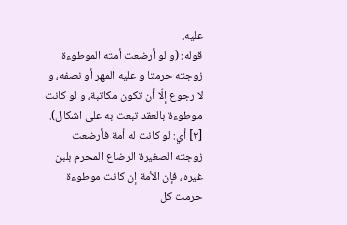عليه.
قوله: (و لو أرضعت أمته الموطوءة زوجته حرمتا و عليه المهر أو نصفه، و لا رجوع إلّا أن تكون مكاتبة، و لو كانت موطوءة بالعقد تبعت به على اشكال).
[٢] أي: لو كانت له أمة فأرضعت زوجته الصغيرة الرضاع المحرم بلبن غيره، فإن الأمة إن كانت موطوءة حرمت كل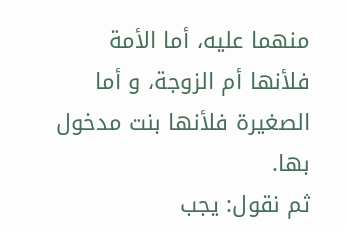منهما عليه، أما الأمة فلأنها أم الزوجة، و أما الصغيرة فلأنها بنت مدخول بها.
ثم نقول: يجب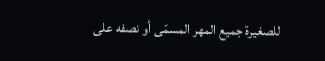للصغيرة جميع المهر المسمّى أو نصفه على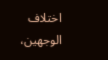اختلاف الوجهين،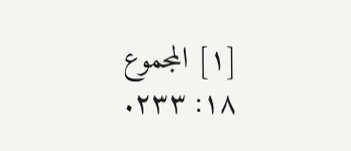[١] المجموع ١٨: ٢٣٣.